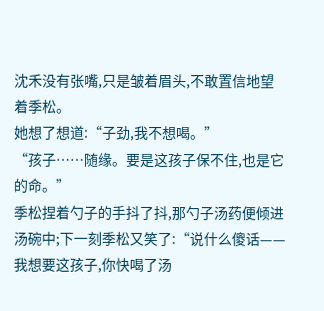沈禾没有张嘴,只是皱着眉头,不敢置信地望着季松。
她想了想道:“子劲,我不想喝。”
“孩子……随缘。要是这孩子保不住,也是它的命。”
季松捏着勺子的手抖了抖,那勺子汤药便倾进汤碗中;下一刻季松又笑了:“说什么傻话——我想要这孩子,你快喝了汤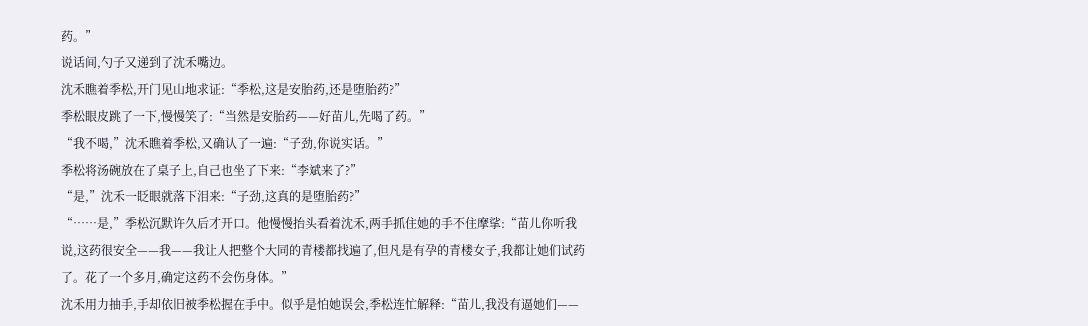药。”
说话间,勺子又递到了沈禾嘴边。
沈禾瞧着季松,开门见山地求证:“季松,这是安胎药,还是堕胎药?”
季松眼皮跳了一下,慢慢笑了:“当然是安胎药——好苗儿,先喝了药。”
“我不喝,”沈禾瞧着季松,又确认了一遍:“子劲,你说实话。”
季松将汤碗放在了桌子上,自己也坐了下来:“李斌来了?”
“是,”沈禾一眨眼就落下泪来:“子劲,这真的是堕胎药?”
“……是,”季松沉默许久后才开口。他慢慢抬头看着沈禾,两手抓住她的手不住摩挲:“苗儿你听我说,这药很安全——我——我让人把整个大同的青楼都找遍了,但凡是有孕的青楼女子,我都让她们试药了。花了一个多月,确定这药不会伤身体。”
沈禾用力抽手,手却依旧被季松握在手中。似乎是怕她误会,季松连忙解释:“苗儿,我没有逼她们——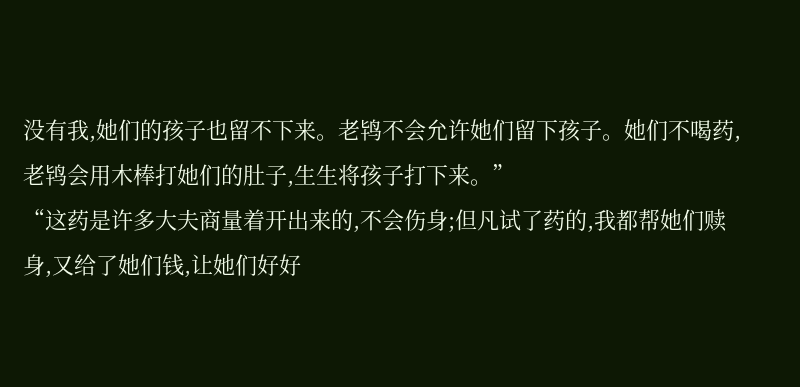没有我,她们的孩子也留不下来。老鸨不会允许她们留下孩子。她们不喝药,老鸨会用木棒打她们的肚子,生生将孩子打下来。”
“这药是许多大夫商量着开出来的,不会伤身;但凡试了药的,我都帮她们赎身,又给了她们钱,让她们好好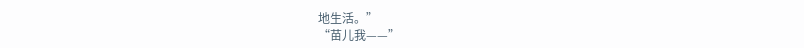地生活。”
“苗儿我——”